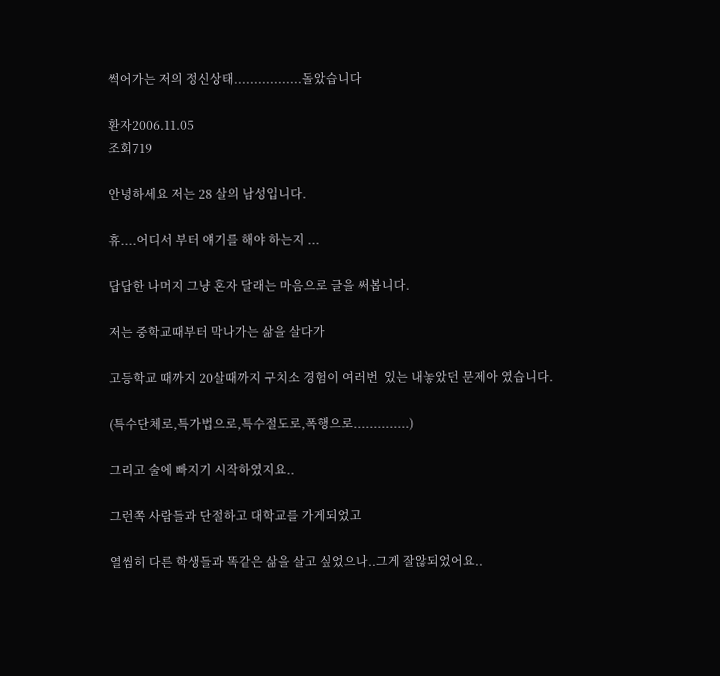썩어가는 저의 정신상태.................돌았습니다

환자2006.11.05
조회719

안녕하세요 저는 28 살의 남성입니다.

휴....어디서 부터 얘기를 해야 하는지 ...

답답한 나머지 그냥 혼자 달래는 마음으로 글을 써봅니다.

저는 중학교때부터 막나가는 삶을 살다가

고등학교 때까지 20살때까지 구치소 경험이 여러번  있는 내놓았던 문제아 였습니다.

(특수단체로,특가법으로,특수절도로,폭행으로..............)

그리고 술에 빠지기 시작하였지요..

그런쪽 사람들과 단절하고 대학교를 가게되었고

열씸히 다른 학생들과 똑같은 삶을 살고 싶었으나..그게 잘않되었어요..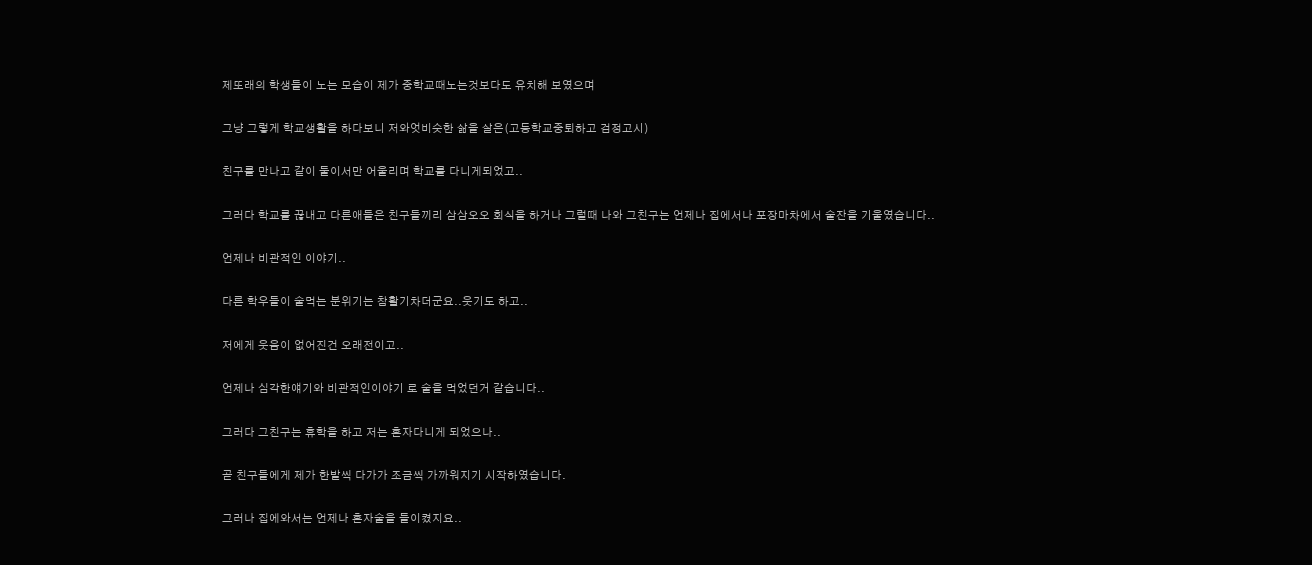제또래의 학생들이 노는 모습이 제가 중학교때노는것보다도 유치해 보였으며

그냥 그렇게 학교생활을 하다보니 저와엇비슷한 삶을 살은(고등학교중퇴하고 검정고시)

친구를 만나고 같이 둘이서만 어울리며 학교를 다니게되었고..

그러다 학교를 끊내고 다른애들은 친구들끼리 삼삼오오 회식을 하거나 그럴때 나와 그친구는 언제나 집에서나 포장마차에서 술잔을 기울였습니다..

언제나 비관적인 이야기..

다른 학우들이 술먹는 분위기는 참활기차더군요..웃기도 하고..

저에게 웃음이 없어진건 오래전이고..

언제나 심각한얘기와 비관적인이야기 로 술을 먹었던거 같습니다..

그러다 그친구는 휴학을 하고 저는 혼자다니게 되었으나..

곧 친구들에게 제가 한발씩 다가가 조금씩 가까워지기 시작하였습니다.

그러나 집에와서는 언제나 혼자술을 들이켰지요..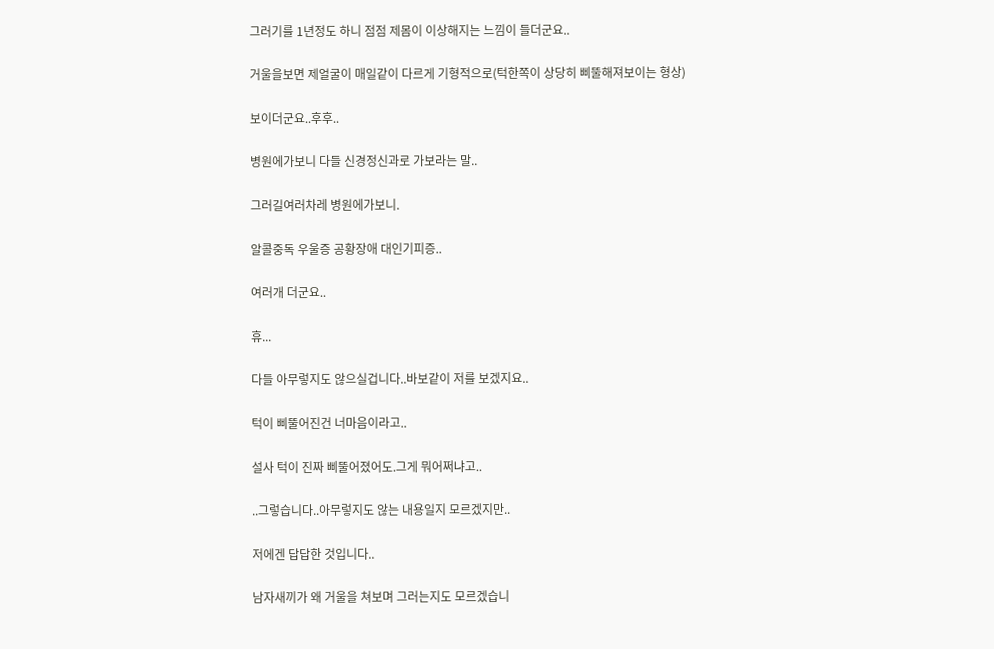그러기를 1년정도 하니 점점 제몸이 이상해지는 느낌이 들더군요..

거울을보면 제얼굴이 매일같이 다르게 기형적으로(턱한쪽이 상당히 삐뚤해져보이는 형상)

보이더군요..후후..

병원에가보니 다들 신경정신과로 가보라는 말..

그러길여러차레 병원에가보니.

알콜중독 우울증 공황장애 대인기피증..

여러개 더군요..

휴...

다들 아무렇지도 않으실겁니다..바보같이 저를 보겠지요..

턱이 삐뚤어진건 너마음이라고..

설사 턱이 진짜 삐뚤어졌어도.그게 뭐어쩌냐고..

..그렇습니다..아무렇지도 않는 내용일지 모르겠지만..

저에겐 답답한 것입니다..

남자새끼가 왜 거울을 쳐보며 그러는지도 모르겠습니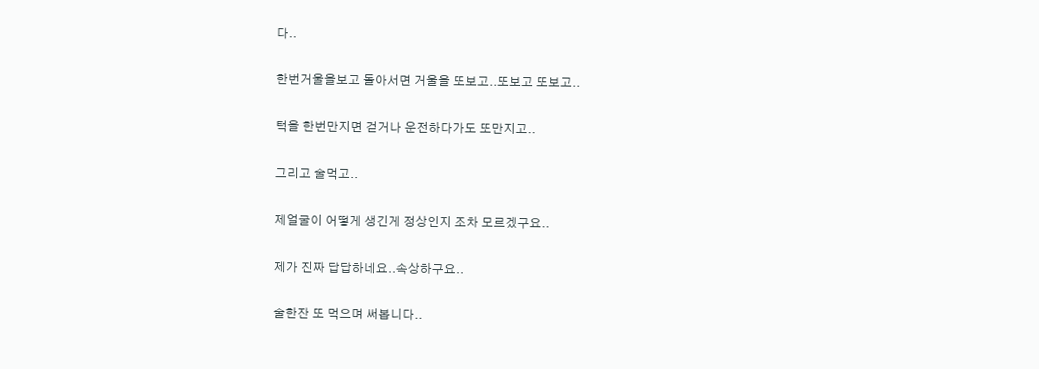다..

한번거울을보고 돌아서면 거울을 또보고..또보고 또보고..

턱을 한번만지면 걷거나 운전하다가도 또만지고..

그리고 술먹고..

제얼굴이 어떻게 생긴게 정상인지 조차 모르겠구요..

제가 진짜 답답하네요..속상하구요..

술한잔 또 먹으며 써봅니다..